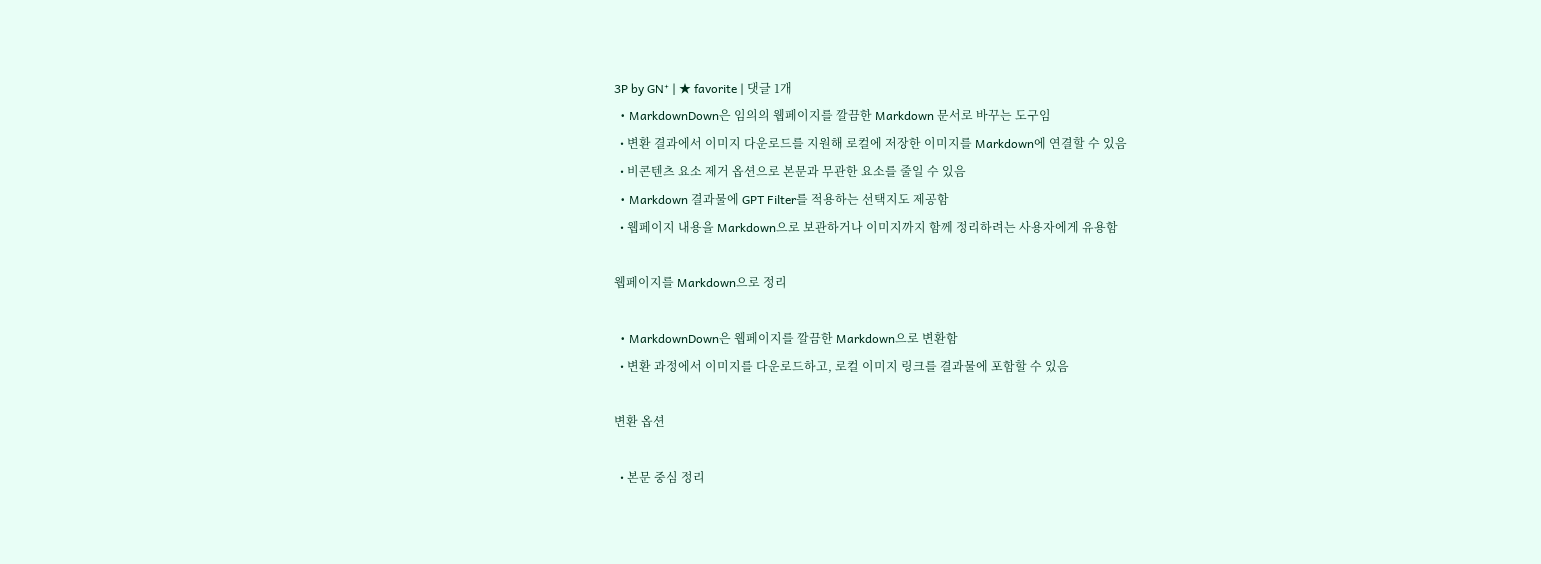3P by GN⁺ | ★ favorite | 댓글 1개
  • MarkdownDown은 임의의 웹페이지를 깔끔한 Markdown 문서로 바꾸는 도구임
  • 변환 결과에서 이미지 다운로드를 지원해 로컬에 저장한 이미지를 Markdown에 연결할 수 있음
  • 비콘텐츠 요소 제거 옵션으로 본문과 무관한 요소를 줄일 수 있음
  • Markdown 결과물에 GPT Filter를 적용하는 선택지도 제공함
  • 웹페이지 내용을 Markdown으로 보관하거나 이미지까지 함께 정리하려는 사용자에게 유용함

웹페이지를 Markdown으로 정리

  • MarkdownDown은 웹페이지를 깔끔한 Markdown으로 변환함
  • 변환 과정에서 이미지를 다운로드하고, 로컬 이미지 링크를 결과물에 포함할 수 있음

변환 옵션

  • 본문 중심 정리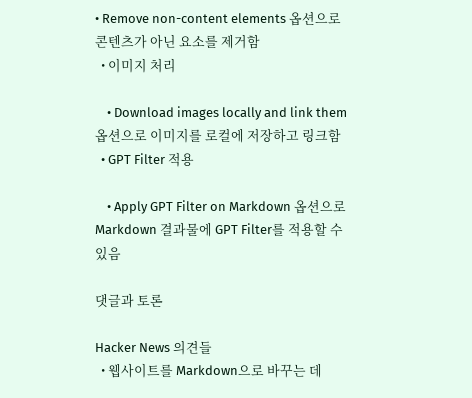• Remove non-content elements 옵션으로 콘텐츠가 아닌 요소를 제거함
  • 이미지 처리

    • Download images locally and link them 옵션으로 이미지를 로컬에 저장하고 링크함
  • GPT Filter 적용

    • Apply GPT Filter on Markdown 옵션으로 Markdown 결과물에 GPT Filter를 적용할 수 있음

댓글과 토론

Hacker News 의견들
  • 웹사이트를 Markdown으로 바꾸는 데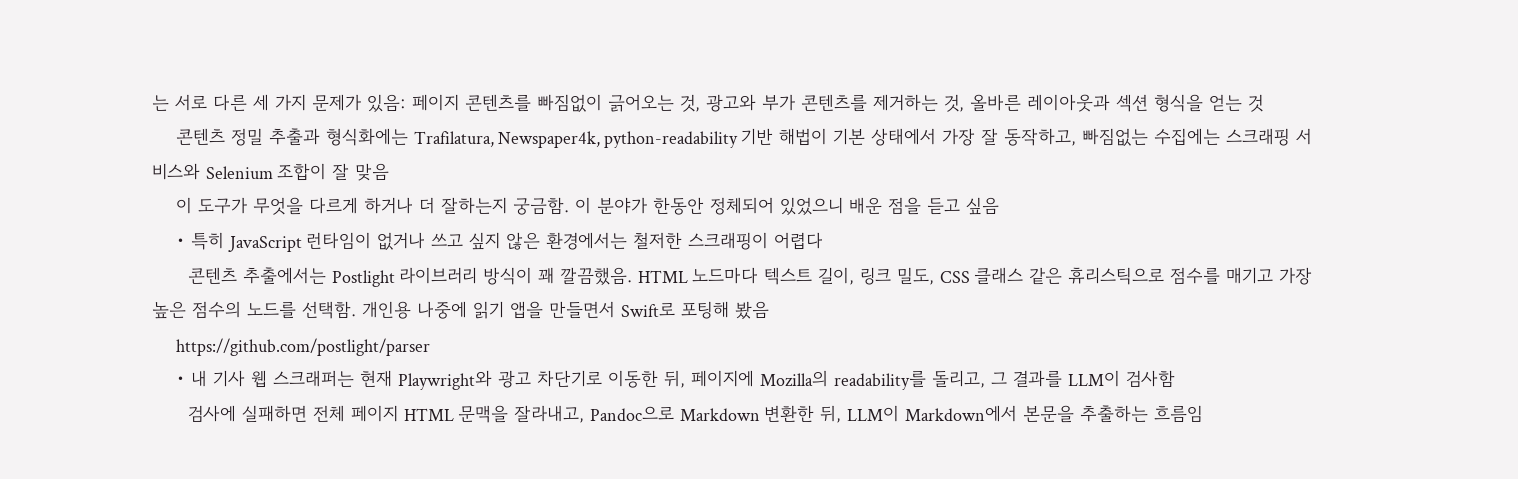는 서로 다른 세 가지 문제가 있음: 페이지 콘텐츠를 빠짐없이 긁어오는 것, 광고와 부가 콘텐츠를 제거하는 것, 올바른 레이아웃과 섹션 형식을 얻는 것
    콘텐츠 정밀 추출과 형식화에는 Trafilatura, Newspaper4k, python-readability 기반 해법이 기본 상태에서 가장 잘 동작하고, 빠짐없는 수집에는 스크래핑 서비스와 Selenium 조합이 잘 맞음
    이 도구가 무엇을 다르게 하거나 더 잘하는지 궁금함. 이 분야가 한동안 정체되어 있었으니 배운 점을 듣고 싶음
    • 특히 JavaScript 런타임이 없거나 쓰고 싶지 않은 환경에서는 철저한 스크래핑이 어렵다
      콘텐츠 추출에서는 Postlight 라이브러리 방식이 꽤 깔끔했음. HTML 노드마다 텍스트 길이, 링크 밀도, CSS 클래스 같은 휴리스틱으로 점수를 매기고 가장 높은 점수의 노드를 선택함. 개인용 나중에 읽기 앱을 만들면서 Swift로 포팅해 봤음
      https://github.com/postlight/parser
    • 내 기사 웹 스크래퍼는 현재 Playwright와 광고 차단기로 이동한 뒤, 페이지에 Mozilla의 readability를 돌리고, 그 결과를 LLM이 검사함
      검사에 실패하면 전체 페이지 HTML 문맥을 잘라내고, Pandoc으로 Markdown 변환한 뒤, LLM이 Markdown에서 본문을 추출하는 흐름임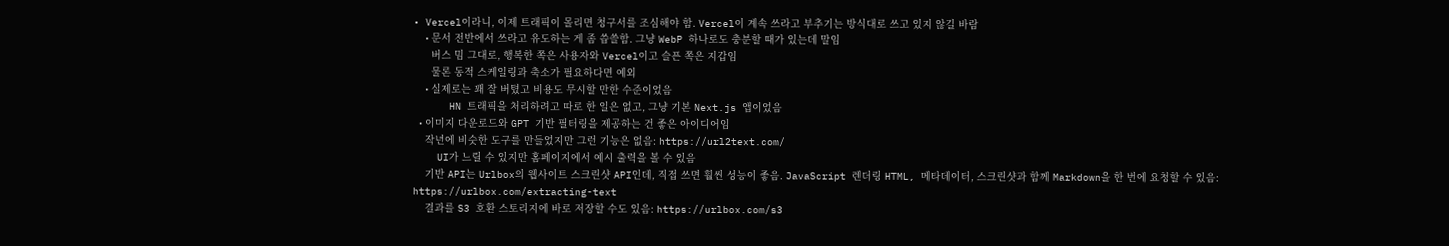• Vercel이라니, 이제 트래픽이 몰리면 청구서를 조심해야 함. Vercel이 계속 쓰라고 부추기는 방식대로 쓰고 있지 않길 바람
    • 문서 전반에서 쓰라고 유도하는 게 좀 씁쓸함. 그냥 WebP 하나로도 충분할 때가 있는데 말임
      버스 밈 그대로, 행복한 쪽은 사용자와 Vercel이고 슬픈 쪽은 지갑임
      물론 동적 스케일링과 축소가 필요하다면 예외
    • 실제로는 꽤 잘 버텼고 비용도 무시할 만한 수준이었음
      HN 트래픽을 처리하려고 따로 한 일은 없고, 그냥 기본 Next.js 앱이었음
  • 이미지 다운로드와 GPT 기반 필터링을 제공하는 건 좋은 아이디어임
    작년에 비슷한 도구를 만들었지만 그런 기능은 없음: https://url2text.com/
    UI가 느릴 수 있지만 홈페이지에서 예시 출력을 볼 수 있음
    기반 API는 Urlbox의 웹사이트 스크린샷 API인데, 직접 쓰면 훨씬 성능이 좋음. JavaScript 렌더링 HTML, 메타데이터, 스크린샷과 함께 Markdown을 한 번에 요청할 수 있음: https://urlbox.com/extracting-text
    결과를 S3 호환 스토리지에 바로 저장할 수도 있음: https://urlbox.com/s3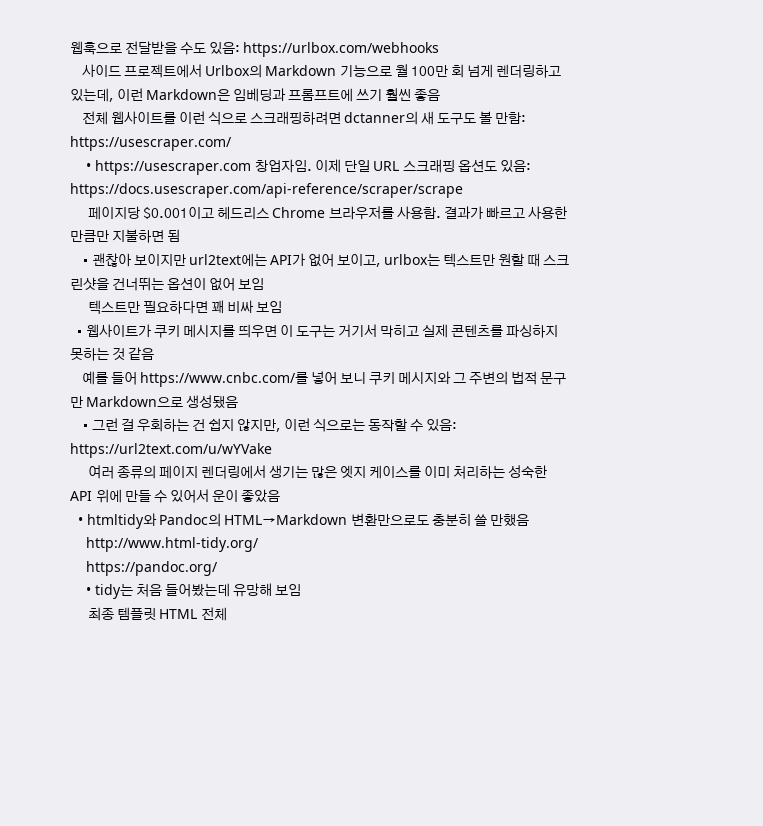웹훅으로 전달받을 수도 있음: https://urlbox.com/webhooks
    사이드 프로젝트에서 Urlbox의 Markdown 기능으로 월 100만 회 넘게 렌더링하고 있는데, 이런 Markdown은 임베딩과 프롬프트에 쓰기 훨씬 좋음
    전체 웹사이트를 이런 식으로 스크래핑하려면 dctanner의 새 도구도 볼 만함: https://usescraper.com/
    • https://usescraper.com 창업자임. 이제 단일 URL 스크래핑 옵션도 있음: https://docs.usescraper.com/api-reference/scraper/scrape
      페이지당 $0.001이고 헤드리스 Chrome 브라우저를 사용함. 결과가 빠르고 사용한 만큼만 지불하면 됨
    • 괜찮아 보이지만 url2text에는 API가 없어 보이고, urlbox는 텍스트만 원할 때 스크린샷을 건너뛰는 옵션이 없어 보임
      텍스트만 필요하다면 꽤 비싸 보임
  • 웹사이트가 쿠키 메시지를 띄우면 이 도구는 거기서 막히고 실제 콘텐츠를 파싱하지 못하는 것 같음
    예를 들어 https://www.cnbc.com/를 넣어 보니 쿠키 메시지와 그 주변의 법적 문구만 Markdown으로 생성됐음
    • 그런 걸 우회하는 건 쉽지 않지만, 이런 식으로는 동작할 수 있음: https://url2text.com/u/wYVake
      여러 종류의 페이지 렌더링에서 생기는 많은 엣지 케이스를 이미 처리하는 성숙한 API 위에 만들 수 있어서 운이 좋았음
  • htmltidy와 Pandoc의 HTML→Markdown 변환만으로도 충분히 쓸 만했음
    http://www.html-tidy.org/
    https://pandoc.org/
    • tidy는 처음 들어봤는데 유망해 보임
      최종 템플릿 HTML 전체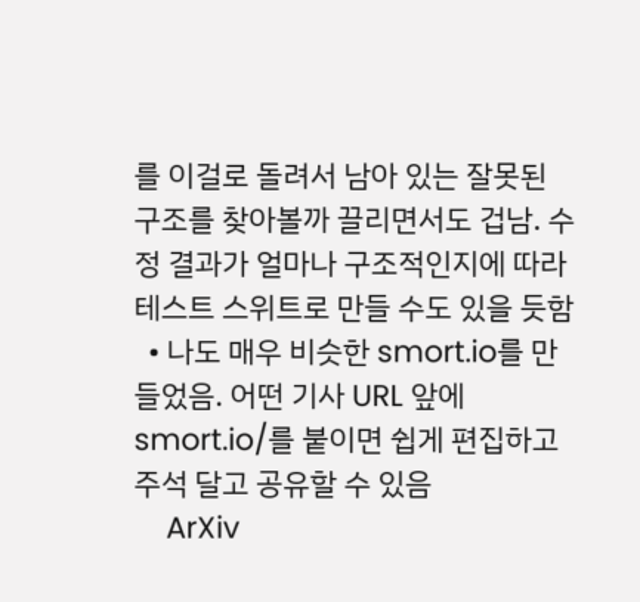를 이걸로 돌려서 남아 있는 잘못된 구조를 찾아볼까 끌리면서도 겁남. 수정 결과가 얼마나 구조적인지에 따라 테스트 스위트로 만들 수도 있을 듯함
  • 나도 매우 비슷한 smort.io를 만들었음. 어떤 기사 URL 앞에 smort.io/를 붙이면 쉽게 편집하고 주석 달고 공유할 수 있음
    ArXiv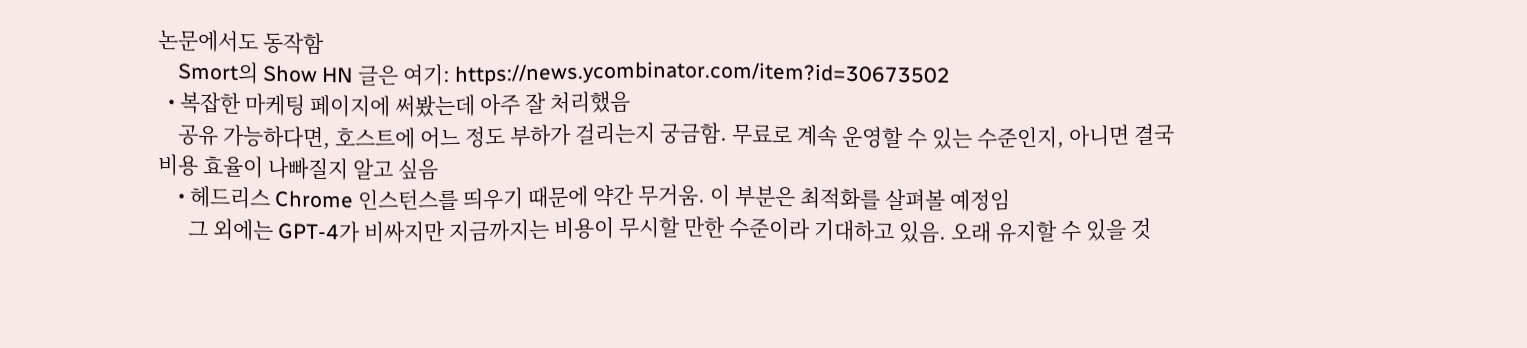논문에서도 동작함
    Smort의 Show HN 글은 여기: https://news.ycombinator.com/item?id=30673502
  • 복잡한 마케팅 페이지에 써봤는데 아주 잘 처리했음
    공유 가능하다면, 호스트에 어느 정도 부하가 걸리는지 궁금함. 무료로 계속 운영할 수 있는 수준인지, 아니면 결국 비용 효율이 나빠질지 알고 싶음
    • 헤드리스 Chrome 인스턴스를 띄우기 때문에 약간 무거움. 이 부분은 최적화를 살펴볼 예정임
      그 외에는 GPT-4가 비싸지만 지금까지는 비용이 무시할 만한 수준이라 기대하고 있음. 오래 유지할 수 있을 것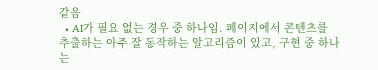같음
  • AI가 필요 없는 경우 중 하나임. 페이지에서 콘텐츠를 추출하는 아주 잘 동작하는 알고리즘이 있고, 구현 중 하나는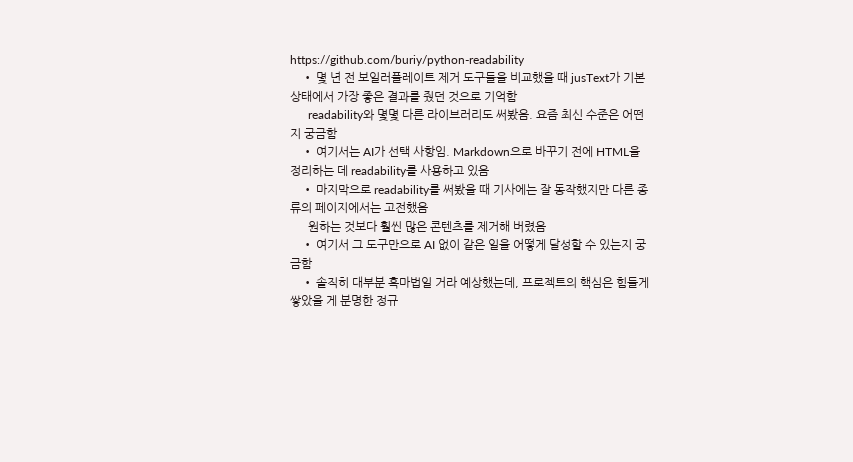https://github.com/buriy/python-readability
    • 몇 년 전 보일러플레이트 제거 도구들을 비교했을 때 jusText가 기본 상태에서 가장 좋은 결과를 줬던 것으로 기억함
      readability와 몇몇 다른 라이브러리도 써봤음. 요즘 최신 수준은 어떤지 궁금함
    • 여기서는 AI가 선택 사항임. Markdown으로 바꾸기 전에 HTML을 정리하는 데 readability를 사용하고 있음
    • 마지막으로 readability를 써봤을 때 기사에는 잘 동작했지만 다른 종류의 페이지에서는 고전했음
      원하는 것보다 훨씬 많은 콘텐츠를 제거해 버렸음
    • 여기서 그 도구만으로 AI 없이 같은 일을 어떻게 달성할 수 있는지 궁금함
    • 솔직히 대부분 흑마법일 거라 예상했는데, 프로젝트의 핵심은 힘들게 쌓았을 게 분명한 정규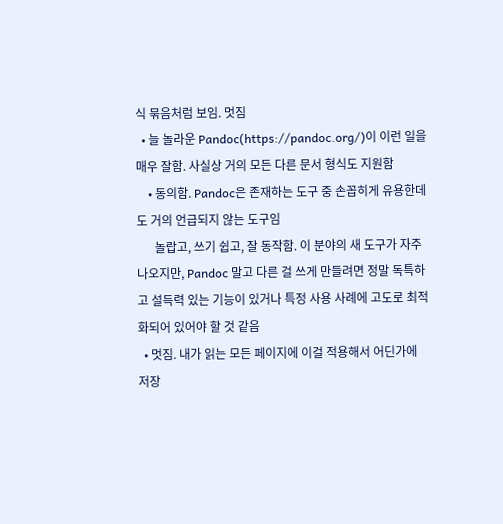식 묶음처럼 보임. 멋짐
  • 늘 놀라운 Pandoc(https://pandoc.org/)이 이런 일을 매우 잘함. 사실상 거의 모든 다른 문서 형식도 지원함
    • 동의함. Pandoc은 존재하는 도구 중 손꼽히게 유용한데도 거의 언급되지 않는 도구임
      놀랍고, 쓰기 쉽고, 잘 동작함. 이 분야의 새 도구가 자주 나오지만, Pandoc 말고 다른 걸 쓰게 만들려면 정말 독특하고 설득력 있는 기능이 있거나 특정 사용 사례에 고도로 최적화되어 있어야 할 것 같음
  • 멋짐. 내가 읽는 모든 페이지에 이걸 적용해서 어딘가에 저장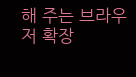해 주는 브라우저 확장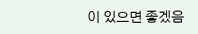이 있으면 좋겠음